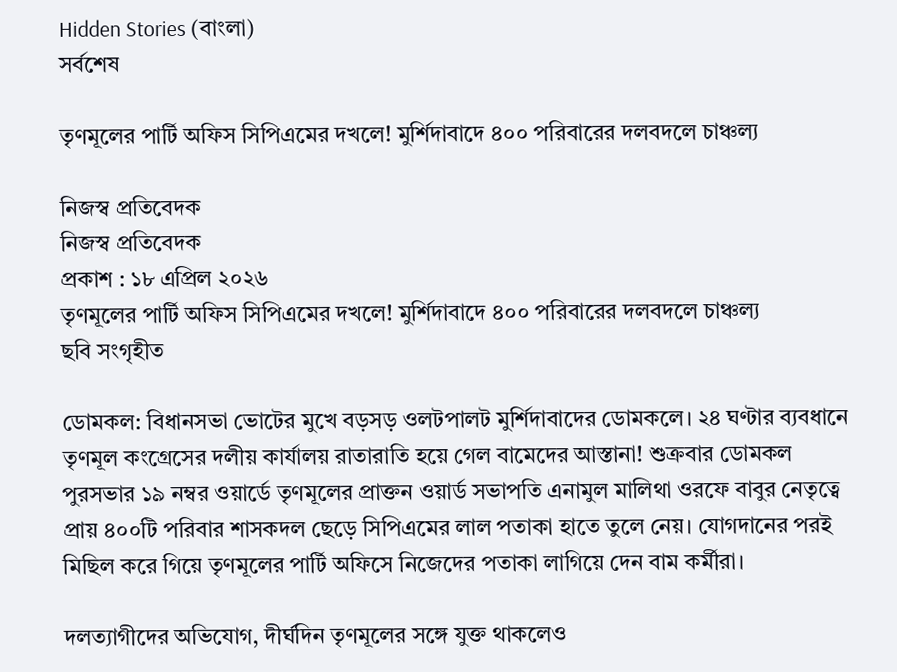Hidden Stories (বাংলা)
সর্বশেষ

তৃণমূলের পার্টি অফিস সিপিএমের দখলে! মুর্শিদাবাদে ৪০০ পরিবারের দলবদলে চাঞ্চল্য

নিজস্ব প্রতিবেদক
নিজস্ব প্রতিবেদক
প্রকাশ : ১৮ এপ্রিল ২০২৬
তৃণমূলের পার্টি অফিস সিপিএমের দখলে! মুর্শিদাবাদে ৪০০ পরিবারের দলবদলে চাঞ্চল্য
ছবি সংগৃহীত

ডোমকল: বিধানসভা ভোটের মুখে বড়সড় ওলটপালট মুর্শিদাবাদের ডোমকলে। ২৪ ঘণ্টার ব্যবধানে তৃণমূল কংগ্রেসের দলীয় কার্যালয় রাতারাতি হয়ে গেল বামেদের আস্তানা! শুক্রবার ডোমকল পুরসভার ১৯ নম্বর ওয়ার্ডে তৃণমূলের প্রাক্তন ওয়ার্ড সভাপতি এনামুল মালিথা ওরফে বাবুর নেতৃত্বে প্রায় ৪০০টি পরিবার শাসকদল ছেড়ে সিপিএমের লাল পতাকা হাতে তুলে নেয়। যোগদানের পরই মিছিল করে গিয়ে তৃণমূলের পার্টি অফিসে নিজেদের পতাকা লাগিয়ে দেন বাম কর্মীরা।

দলত্যাগীদের অভিযোগ, দীর্ঘদিন তৃণমূলের সঙ্গে যুক্ত থাকলেও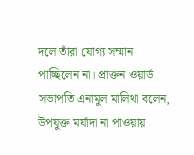দলে তাঁরা যোগ্য সম্মান পাচ্ছিলেন না। প্রাক্তন ওয়ার্ড সভাপতি এনামুল মালিথা বলেন, উপযুক্ত মর্যাদা না পাওয়ায়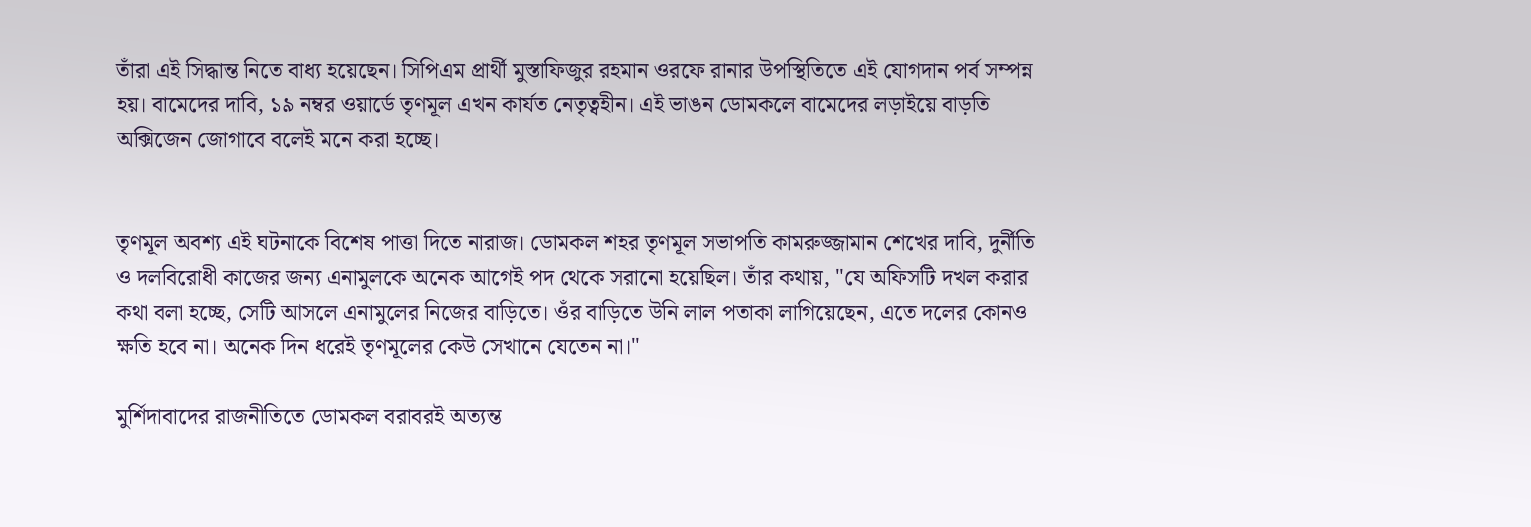তাঁরা এই সিদ্ধান্ত নিতে বাধ্য হয়েছেন। সিপিএম প্রার্থী মুস্তাফিজুর রহমান ওরফে রানার উপস্থিতিতে এই যোগদান পর্ব সম্পন্ন হয়। বামেদের দাবি, ১৯ নম্বর ওয়ার্ডে তৃণমূল এখন কার্যত নেতৃত্বহীন। এই ভাঙন ডোমকলে বামেদের লড়াইয়ে বাড়তি অক্সিজেন জোগাবে বলেই মনে করা হচ্ছে।


তৃণমূল অবশ্য এই ঘটনাকে বিশেষ পাত্তা দিতে নারাজ। ডোমকল শহর তৃণমূল সভাপতি কামরুজ্জামান শেখের দাবি, দুর্নীতি ও দলবিরোধী কাজের জন্য এনামুলকে অনেক আগেই পদ থেকে সরানো হয়েছিল। তাঁর কথায়, "যে অফিসটি দখল করার কথা বলা হচ্ছে, সেটি আসলে এনামুলের নিজের বাড়িতে। ওঁর বাড়িতে উনি লাল পতাকা লাগিয়েছেন, এতে দলের কোনও ক্ষতি হবে না। অনেক দিন ধরেই তৃণমূলের কেউ সেখানে যেতেন না।"

মুর্শিদাবাদের রাজনীতিতে ডোমকল বরাবরই অত্যন্ত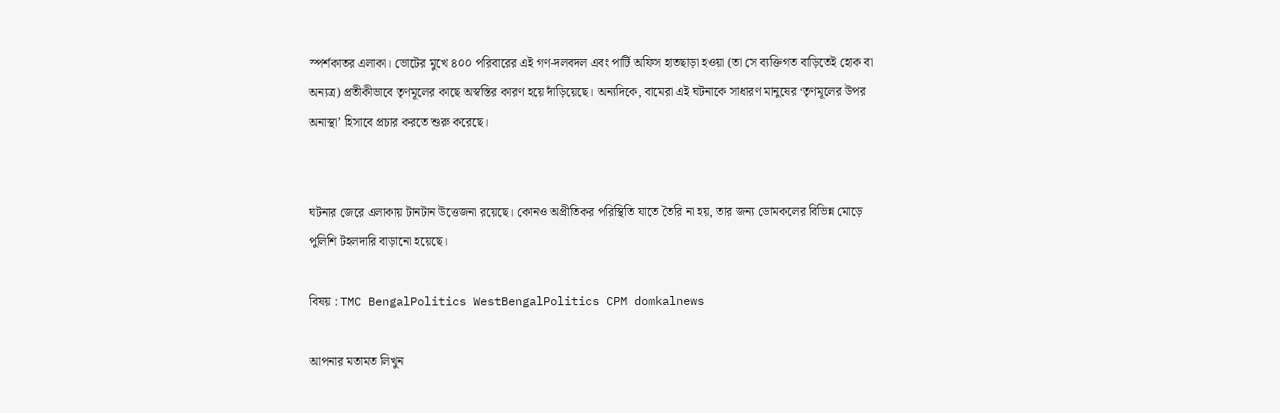স্পর্শকাতর এলাকা। ভোটের মুখে ৪০০ পরিবারের এই গণ-দলবদল এবং পার্টি অফিস হাতছাড়া হওয়া (তা সে ব্যক্তিগত বাড়িতেই হোক বা অন্যত্র) প্রতীকীভাবে তৃণমূলের কাছে অস্বস্তির কারণ হয়ে দাঁড়িয়েছে। অন্যদিকে, বামেরা এই ঘটনাকে সাধারণ মানুষের ‘তৃণমূলের উপর অনাস্থা’ হিসাবে প্রচার করতে শুরু করেছে।


ঘটনার জেরে এলাকায় টানটান উত্তেজনা রয়েছে। কোনও অপ্রীতিকর পরিস্থিতি যাতে তৈরি না হয়, তার জন্য ডোমকলের বিভিন্ন মোড়ে পুলিশি টহলদারি বাড়ানো হয়েছে।

বিষয় : TMC BengalPolitics WestBengalPolitics CPM domkalnews

আপনার মতামত লিখুন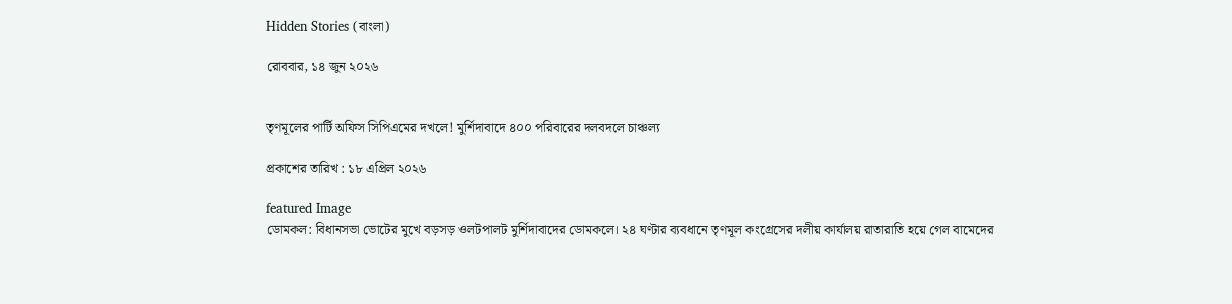Hidden Stories (বাংলা)

রোববার, ১৪ জুন ২০২৬


তৃণমূলের পার্টি অফিস সিপিএমের দখলে! মুর্শিদাবাদে ৪০০ পরিবারের দলবদলে চাঞ্চল্য

প্রকাশের তারিখ : ১৮ এপ্রিল ২০২৬

featured Image
ডোমকল: বিধানসভা ভোটের মুখে বড়সড় ওলটপালট মুর্শিদাবাদের ডোমকলে। ২৪ ঘণ্টার ব্যবধানে তৃণমূল কংগ্রেসের দলীয় কার্যালয় রাতারাতি হয়ে গেল বামেদের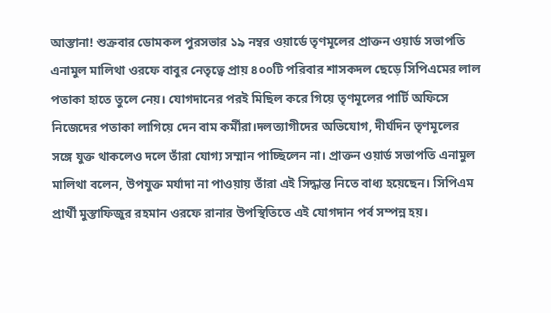আস্তানা! শুক্রবার ডোমকল পুরসভার ১৯ নম্বর ওয়ার্ডে তৃণমূলের প্রাক্তন ওয়ার্ড সভাপতি এনামুল মালিথা ওরফে বাবুর নেতৃত্বে প্রায় ৪০০টি পরিবার শাসকদল ছেড়ে সিপিএমের লাল পতাকা হাতে তুলে নেয়। যোগদানের পরই মিছিল করে গিয়ে তৃণমূলের পার্টি অফিসে নিজেদের পতাকা লাগিয়ে দেন বাম কর্মীরা।দলত্যাগীদের অভিযোগ, দীর্ঘদিন তৃণমূলের সঙ্গে যুক্ত থাকলেও দলে তাঁরা যোগ্য সম্মান পাচ্ছিলেন না। প্রাক্তন ওয়ার্ড সভাপতি এনামুল মালিথা বলেন, উপযুক্ত মর্যাদা না পাওয়ায় তাঁরা এই সিদ্ধান্ত নিতে বাধ্য হয়েছেন। সিপিএম প্রার্থী মুস্তাফিজুর রহমান ওরফে রানার উপস্থিতিতে এই যোগদান পর্ব সম্পন্ন হয়।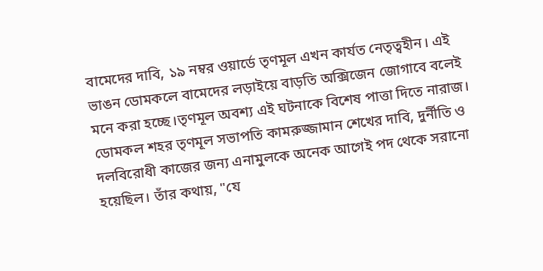বামেদের দাবি, ১৯ নম্বর ওয়ার্ডে তৃণমূল এখন কার্যত নেতৃত্বহীন। এই ভাঙন ডোমকলে বামেদের লড়াইয়ে বাড়তি অক্সিজেন জোগাবে বলেই মনে করা হচ্ছে।তৃণমূল অবশ্য এই ঘটনাকে বিশেষ পাত্তা দিতে নারাজ। ডোমকল শহর তৃণমূল সভাপতি কামরুজ্জামান শেখের দাবি, দুর্নীতি ও দলবিরোধী কাজের জন্য এনামুলকে অনেক আগেই পদ থেকে সরানো হয়েছিল। তাঁর কথায়, "যে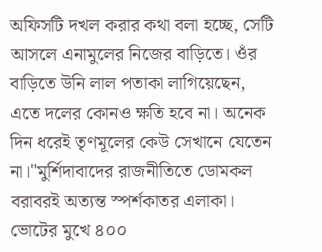অফিসটি দখল করার কথা বলা হচ্ছে, সেটি আসলে এনামুলের নিজের বাড়িতে। ওঁর বাড়িতে উনি লাল পতাকা লাগিয়েছেন, এতে দলের কোনও ক্ষতি হবে না। অনেক দিন ধরেই তৃণমূলের কেউ সেখানে যেতেন না।"মুর্শিদাবাদের রাজনীতিতে ডোমকল বরাবরই অত্যন্ত স্পর্শকাতর এলাকা। ভোটের মুখে ৪০০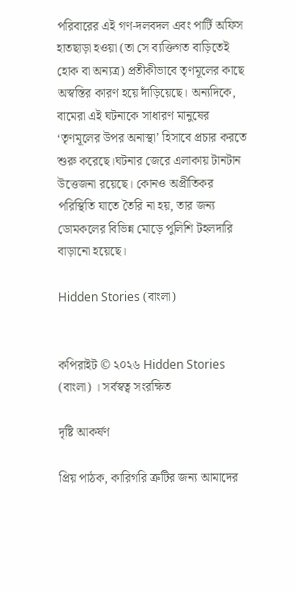পরিবারের এই গণ-দলবদল এবং পার্টি অফিস হাতছাড়া হওয়া (তা সে ব্যক্তিগত বাড়িতেই হোক বা অন্যত্র) প্রতীকীভাবে তৃণমূলের কাছে অস্বস্তির কারণ হয়ে দাঁড়িয়েছে। অন্যদিকে, বামেরা এই ঘটনাকে সাধারণ মানুষের ‘তৃণমূলের উপর অনাস্থা’ হিসাবে প্রচার করতে শুরু করেছে।ঘটনার জেরে এলাকায় টানটান উত্তেজনা রয়েছে। কোনও অপ্রীতিকর পরিস্থিতি যাতে তৈরি না হয়, তার জন্য ডোমকলের বিভিন্ন মোড়ে পুলিশি টহলদারি বাড়ানো হয়েছে।

Hidden Stories (বাংলা)


কপিরাইট © ২০২৬ Hidden Stories (বাংলা) । সর্বস্বত্ব সংরক্ষিত

দৃষ্টি আকর্ষণ

প্রিয় পাঠক, কারিগরি ত্রুটির জন্য আমাদের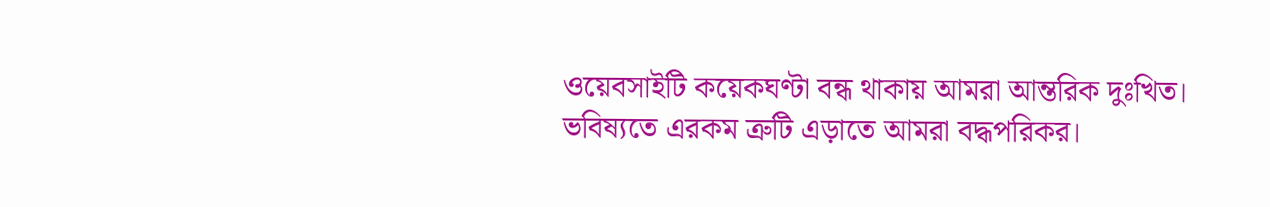ওয়েবসাইটি কয়েকঘণ্টা বন্ধ থাকায় আমরা আন্তরিক দুঃখিত। ভবিষ্যতে এরকম ত্রুটি এড়াতে আমরা বদ্ধপরিকর।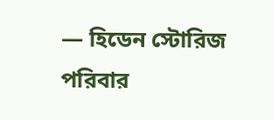— হিডেন স্টোরিজ পরিবার